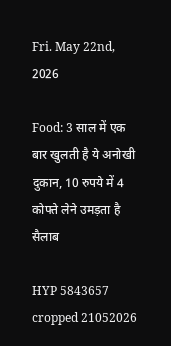Fri. May 22nd, 2026

Food: 3 साल में एक बार खुलती है ये अनोखी दुकान, 10 रुपये में 4 कोफ्ते लेने उमड़ता है सैलाब

HYP 5843657 cropped 21052026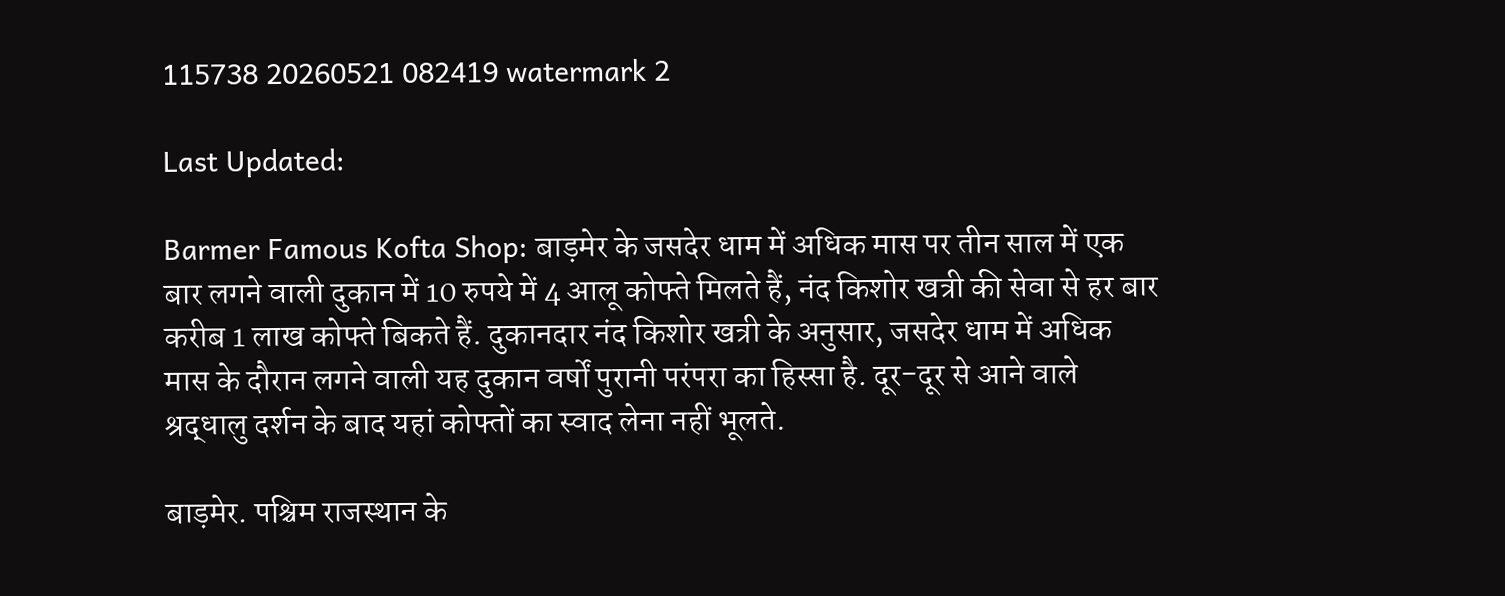115738 20260521 082419 watermark 2

Last Updated:

Barmer Famous Kofta Shop: बाड़मेर के जसदेर धाम में अधिक मास पर तीन साल में एक बार लगने वाली दुकान में 10 रुपये में 4 आलू कोफ्ते मिलते हैं, नंद किशोर खत्री की सेवा से हर बार करीब 1 लाख कोफ्ते बिकते हैं. दुकानदार नंद किशोर खत्री के अनुसार, जसदेर धाम में अधिक मास के दौरान लगने वाली यह दुकान वर्षों पुरानी परंपरा का हिस्सा है. दूर-दूर से आने वाले श्रद्धालु दर्शन के बाद यहां कोफ्तों का स्वाद लेना नहीं भूलते.

बाड़मेर. पश्चिम राजस्थान के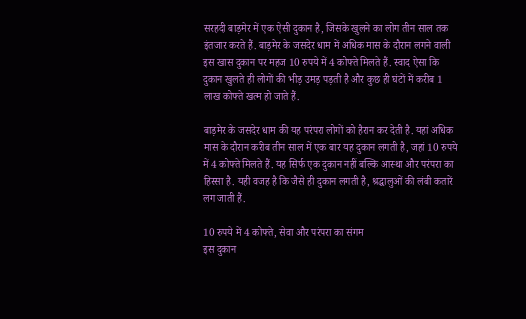सरहदी बाड़मेर में एक ऐसी दुकान है, जिसके खुलने का लोग तीन साल तक इंतजार करते हैं. बाड़मेर के जसदेर धाम में अधिक मास के दौरान लगने वाली इस खास दुकान पर महज 10 रुपये में 4 कोफ्ते मिलते हैं. स्वाद ऐसा कि दुकान खुलते ही लोगों की भीड़ उमड़ पड़ती है और कुछ ही घंटों में करीब 1 लाख कोफ्ते खत्म हो जाते हैं.

बाड़मेर के जसदेर धाम की यह परंपरा लोगों को हैरान कर देती है. यहां अधिक मास के दौरान करीब तीन साल में एक बार यह दुकान लगती है, जहां 10 रुपये में 4 कोफ्ते मिलते हैं. यह सिर्फ एक दुकान नहीं बल्कि आस्था और परंपरा का हिस्सा है. यही वजह है कि जैसे ही दुकान लगती है, श्रद्धालुओं की लंबी कतारें लग जाती हैं.

10 रुपये में 4 कोफ्ते, सेवा और परंपरा का संगम
इस दुकान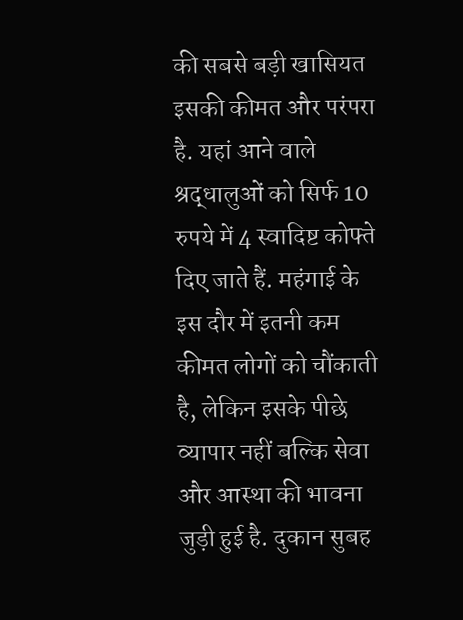की सबसे बड़ी खासियत इसकी कीमत और परंपरा है. यहां आने वाले श्रद्धालुओं को सिर्फ 10 रुपये में 4 स्वादिष्ट कोफ्ते दिए जाते हैं. महंगाई के इस दौर में इतनी कम कीमत लोगों को चौंकाती है, लेकिन इसके पीछे व्यापार नहीं बल्कि सेवा और आस्था की भावना जुड़ी हुई है. दुकान सुबह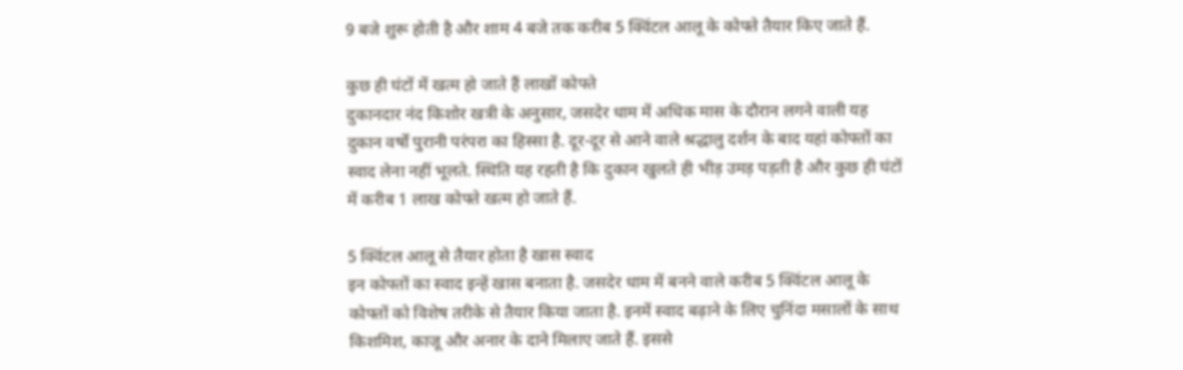9 बजे शुरू होती है और शाम 4 बजे तक करीब 5 क्विंटल आलू के कोफ्ते तैयार किए जाते हैं.

कुछ ही घंटों में खत्म हो जाते हैं लाखों कोफ्ते
दुकानदार नंद किशोर खत्री के अनुसार, जसदेर धाम में अधिक मास के दौरान लगने वाली यह दुकान वर्षों पुरानी परंपरा का हिस्सा है. दूर-दूर से आने वाले श्रद्धालु दर्शन के बाद यहां कोफ्तों का स्वाद लेना नहीं भूलते. स्थिति यह रहती है कि दुकान खुलते ही भीड़ उमड़ पड़ती है और कुछ ही घंटों में करीब 1 लाख कोफ्ते खत्म हो जाते हैं.

5 क्विंटल आलू से तैयार होता है खास स्वाद
इन कोफ्तों का स्वाद इन्हें खास बनाता है. जसदेर धाम में बनने वाले करीब 5 क्विंटल आलू के कोफ्तों को विशेष तरीके से तैयार किया जाता है. इनमें स्वाद बढ़ाने के लिए चुनिंदा मसालों के साथ किशमिश, काजू और अनार के दाने मिलाए जाते हैं. इससे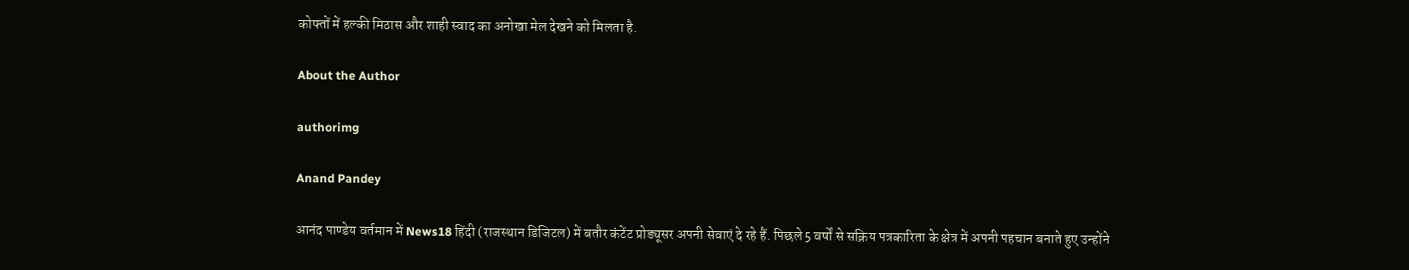कोफ्तों में हल्की मिठास और शाही स्वाद का अनोखा मेल देखने को मिलता है.

About the Author

authorimg

Anand Pandey

आनंद पाण्डेय वर्तमान में News18 हिंदी (राजस्थान डिजिटल) में बतौर कंटेंट प्रोड्यूसर अपनी सेवाएं दे रहे हैं. पिछले 5 वर्षों से सक्रिय पत्रकारिता के क्षेत्र में अपनी पहचान बनाते हुए उन्होंने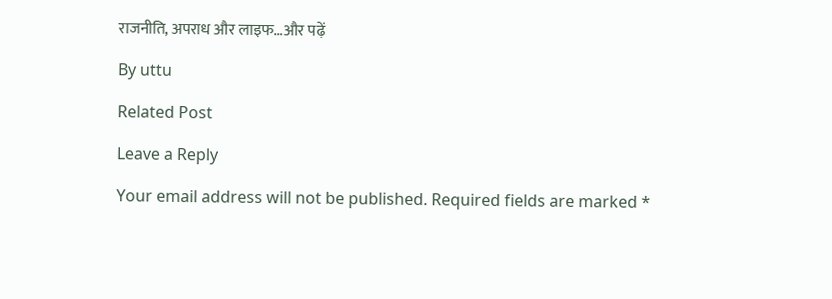राजनीति, अपराध और लाइफ…और पढ़ें

By uttu

Related Post

Leave a Reply

Your email address will not be published. Required fields are marked *